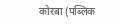कोरबा (पब्लिक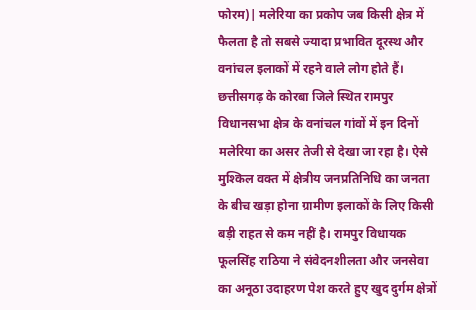फोरम)| मलेरिया का प्रकोप जब किसी क्षेत्र में फैलता है तो सबसे ज्यादा प्रभावित दूरस्थ और वनांचल इलाकों में रहने वाले लोग होते हैं। छत्तीसगढ़ के कोरबा जिले स्थित रामपुर विधानसभा क्षेत्र के वनांचल गांवों में इन दिनों मलेरिया का असर तेजी से देखा जा रहा है। ऐसे मुश्किल वक्त में क्षेत्रीय जनप्रतिनिधि का जनता के बीच खड़ा होना ग्रामीण इलाकों के लिए किसी बड़ी राहत से कम नहीं है। रामपुर विधायक फूलसिंह राठिया ने संवेदनशीलता और जनसेवा का अनूठा उदाहरण पेश करते हुए खुद दुर्गम क्षेत्रों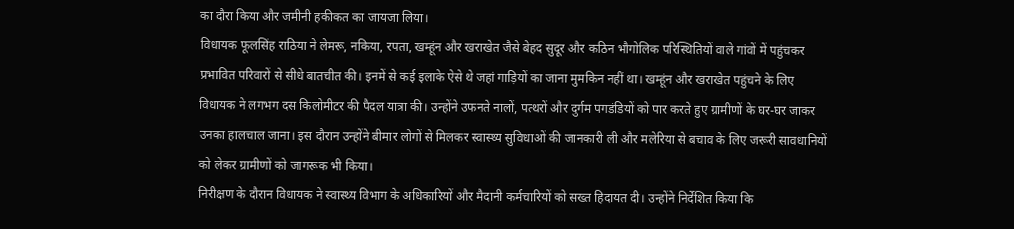का दौरा किया और जमीनी हकीकत का जायजा लिया।
विधायक फूलसिंह राठिया ने लेमरू, नकिया, रपता, खम्हूंन और खराखेत जैसे बेहद सुदूर और कठिन भौगोलिक परिस्थितियों वाले गांवों में पहुंचकर प्रभावित परिवारों से सीधे बातचीत की। इनमें से कई इलाके ऐसे थे जहां गाड़ियों का जाना मुमकिन नहीं था। खम्हूंन और खराखेत पहुंचने के लिए विधायक ने लगभग दस किलोमीटर की पैदल यात्रा की। उन्होंने उफनते नालों, पत्थरों और दुर्गम पगडंडियों को पार करते हुए ग्रामीणों के घर-घर जाकर उनका हालचाल जाना। इस दौरान उन्होंने बीमार लोगों से मिलकर स्वास्थ्य सुविधाओं की जानकारी ली और मलेरिया से बचाव के लिए जरूरी सावधानियों को लेकर ग्रामीणों को जागरूक भी किया।
निरीक्षण के दौरान विधायक ने स्वास्थ्य विभाग के अधिकारियों और मैदानी कर्मचारियों को सख्त हिदायत दी। उन्होंने निर्देशित किया कि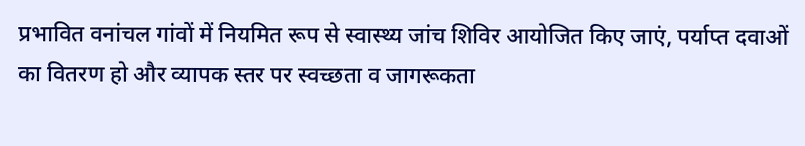प्रभावित वनांचल गांवों में नियमित रूप से स्वास्थ्य जांच शिविर आयोजित किए जाएं, पर्याप्त दवाओं का वितरण हो और व्यापक स्तर पर स्वच्छता व जागरूकता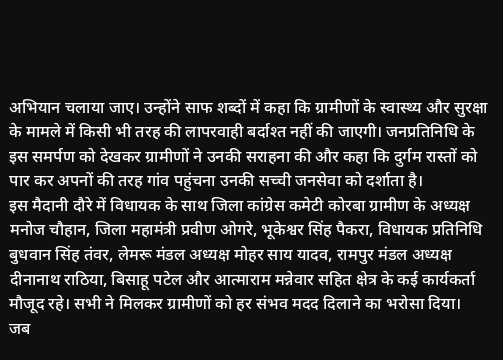अभियान चलाया जाए। उन्होंने साफ शब्दों में कहा कि ग्रामीणों के स्वास्थ्य और सुरक्षा के मामले में किसी भी तरह की लापरवाही बर्दाश्त नहीं की जाएगी। जनप्रतिनिधि के इस समर्पण को देखकर ग्रामीणों ने उनकी सराहना की और कहा कि दुर्गम रास्तों को पार कर अपनों की तरह गांव पहुंचना उनकी सच्ची जनसेवा को दर्शाता है।
इस मैदानी दौरे में विधायक के साथ जिला कांग्रेस कमेटी कोरबा ग्रामीण के अध्यक्ष मनोज चौहान, जिला महामंत्री प्रवीण ओगरे, भूकेश्वर सिंह पैकरा, विधायक प्रतिनिधि बुधवान सिंह तंवर, लेमरू मंडल अध्यक्ष मोहर साय यादव, रामपुर मंडल अध्यक्ष दीनानाथ राठिया, बिसाहू पटेल और आत्माराम मन्नेवार सहित क्षेत्र के कई कार्यकर्ता मौजूद रहे। सभी ने मिलकर ग्रामीणों को हर संभव मदद दिलाने का भरोसा दिया।
जब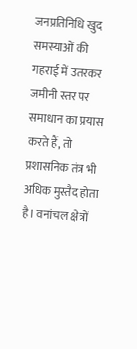जनप्रतिनिधि खुद समस्याओं की गहराई में उतरकर जमीनी स्तर पर समाधान का प्रयास करते हैं, तो प्रशासनिक तंत्र भी अधिक मुस्तैद होता है। वनांचल क्षेत्रों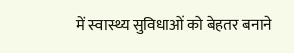में स्वास्थ्य सुविधाओं को बेहतर बनाने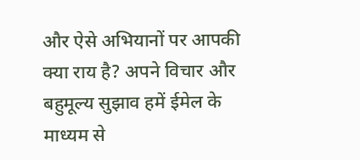और ऐसे अभियानों पर आपकी क्या राय है? अपने विचार और बहुमूल्य सुझाव हमें ईमेल के माध्यम से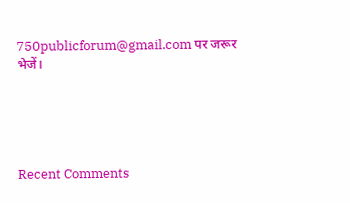750publicforum@gmail.com पर जरूर भेजें।





Recent Comments